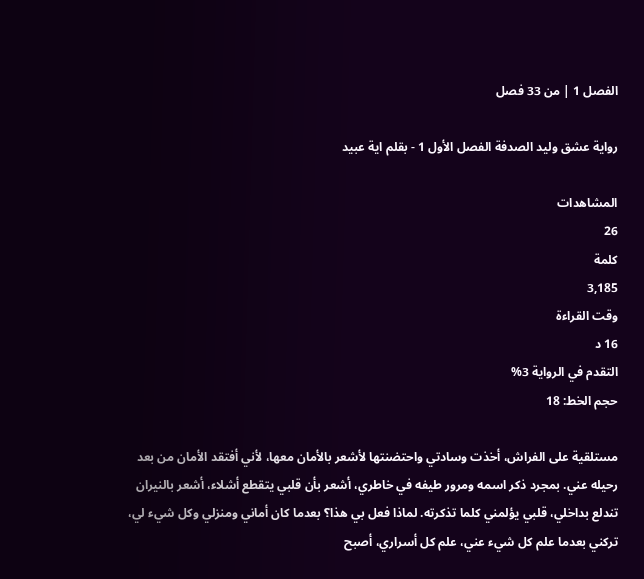الفصل 1 | من 33 فصل

رواية عشق وليد الصدفة الفصل الأول 1 - بقلم اية عبيد

المشاهدات
26
كلمة
3,185
وقت القراءة
16 د
التقدم في الرواية 3%
حجم الخط: 18

مستلقية على الفراش، أخذت وسادتي واحتضنتها لأشعر بالأمان معها، لأني أفتقد الأمان من بعد رحيله عني. بمجرد ذكر اسمه ومرور طيفه في خاطري، أشعر بأن قلبي يتقطع أشلاء، أشعر بالنيران تندلع بداخلي، قلبي يؤلمني كلما تذكرته. لماذا فعل بي هذا؟ بعدما كان أماني ومنزلي وكل شيء لي، تركني بعدما علم كل شيء عني، علم كل أسراري، أصبح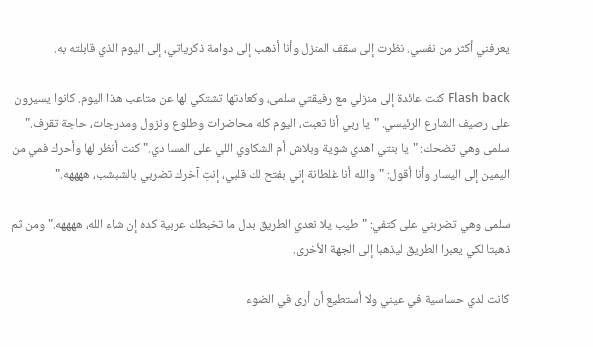يعرفني أكثر من نفسي. نظرت إلى سقف المنزل وأنا أذهب إلى دوامة ذكرياتي، إلى اليوم الذي قابلته به.

Flash back كنت عائدة إلى منزلي مع رفيقتي سلمى، وكعادتها تشتكي لها عن متاعب هذا اليوم. كانوا يسيرون على رصيف الشارع الرئيسي. "يا ربي أنا تعبت، اليوم كله محاضرات وطلوع ونزول ومدرجات، حاجة تقرف." سلمى وهي تضحك: "يا بنتي اهدي شوية وبلاش أم الشكاوي اللي على المسا دي." كنت أنظر لها وأحرك فمي من اليمين إلى اليسار وأنا أقول: "والله أنا غلطانة إني بفتح لك قلبي، إنتِ آخرك تضربي بالشبشب، ههههه."

سلمى وهي تضربني على كتفي: "طيب يلا نعدي الطريق بدل ما تخبطك عربية كده إن شاء الله، ههههه." ومن ثم ذهبتا لكي يعبرا الطريق ليذهبا إلى الجهة الأخرى.

كانت لدي حساسية في عيني ولا أستطيع أن أرى في الضوء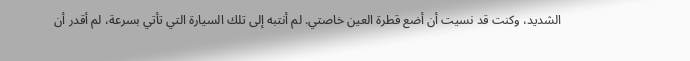الشديد، وكنت قد نسيت أن أضع قطرة العين خاصتي. لم أنتبه إلى تلك السيارة التي تأتي بسرعة، لم أقدر أن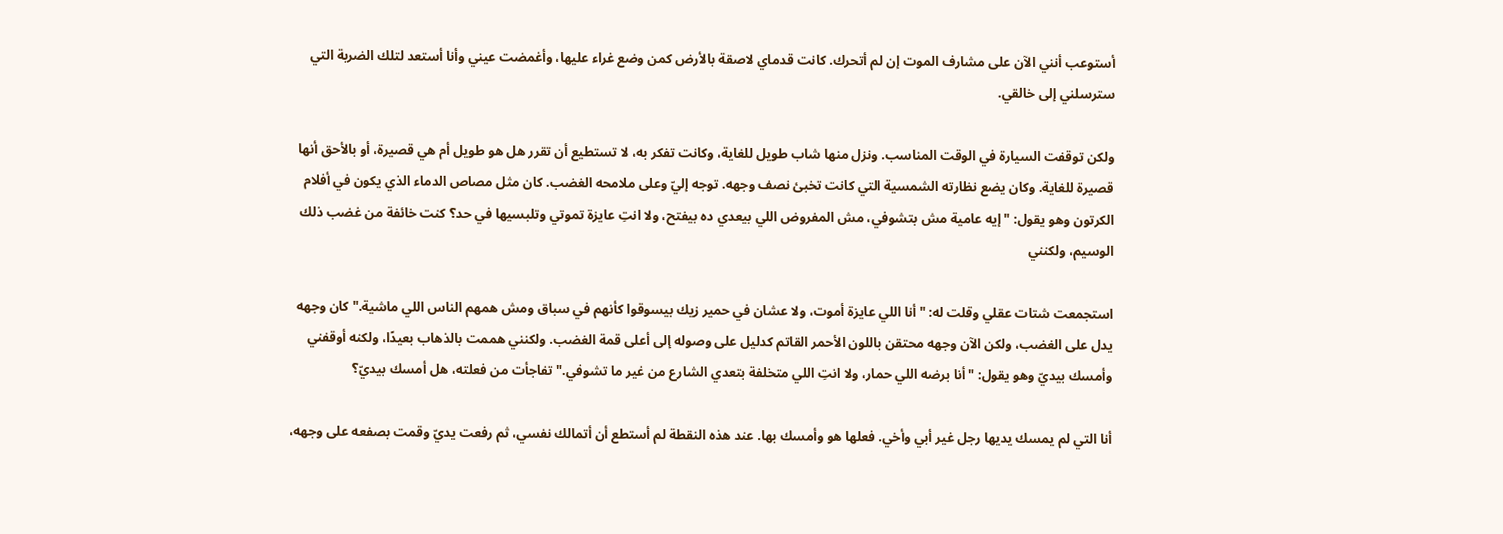أستوعب أنني الآن على مشارف الموت إن لم أتحرك. كانت قدماي لاصقة بالأرض كمن وضع غراء عليها، وأغمضت عيني وأنا أستعد لتلك الضربة التي سترسلني إلى خالقي.

ولكن توقفت السيارة في الوقت المناسب. ونزل منها شاب طويل للغاية، وكانت تفكر به، لا تستطيع أن تقرر هل هو طويل أم هي قصيرة، أو بالأحق أنها قصيرة للغاية. وكان يضع نظارته الشمسية التي كانت تخبئ نصف وجهه. توجه إليّ وعلى ملامحه الغضب. كان مثل مصاص الدماء الذي يكون في أفلام الكرتون وهو يقول: "إيه عامية مش بتشوفي، مش المفروض اللي بيعدي ده بيفتح، ولا انتِ عايزة تموتي وتلبسيها في حد؟ كنت خائفة من غضب ذلك الوسيم، ولكنني

استجمعت شتات عقلي وقلت له: "أنا اللي عايزة أموت، ولا عشان في حمير زيك بيسوقوا كأنهم في سباق ومش همهم الناس اللي ماشية." كان وجهه يدل على الغضب، ولكن الآن وجهه محتقن باللون الأحمر القاتم كدليل على وصوله إلى أعلى قمة الغضب. ولكنني هممت بالذهاب بعيدًا، ولكنه أوقفني وأمسك بيديّ وهو يقول: "أنا برضه اللي حمار، ولا انتِ اللي متخلفة بتعدي الشارع من غير ما تشوفي." تفاجأت من فعلته، هل أمسك بيديّ؟

أنا التي لم يمسك يديها رجل غير أبي وأخي. فعلها هو وأمسك بها. عند هذه النقطة لم أستطع أن أتمالك نفسي، ثم رفعت يديّ وقمت بصفعه على وجهه،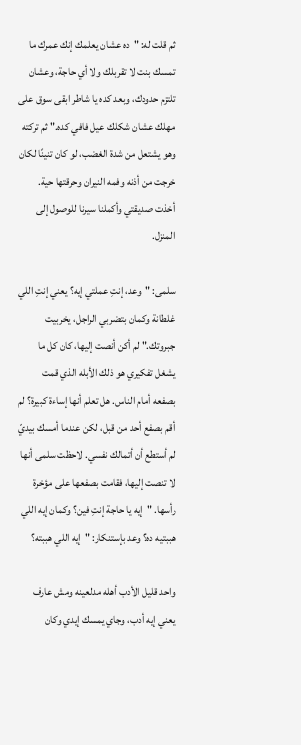ثم قلت له: "ده عشان يعلمك إنك عمرك ما تمسك بنت لا تقربلك ولا أي حاجة، وعشان تلتزم حدودك، وبعد كده يا شاطر ابقى سوق على مهلك عشان شكلك عيل فافي كده." ثم تركته وهو يشتعل من شدة الغضب، لو كان تنينًا لكان خرجت من أذنه وفمه النيران وحرقتها حية. أخذت صديقتي وأكملنا سيرنا للوصول إلى المنزل.

سلمى: "وعد، إنتِ عملتي إيه؟ يعني إنتِ اللي غلطانة وكمان بتضربي الراجل، يخربيت جبروتك." لم أكن أنصت إليها، كان كل ما يشغل تفكيري هو ذلك الأبله الذي قمت بصفعه أمام الناس. هل تعلم أنها إساءة كبيرة؟ لم أقم بصفع أحد من قبل، لكن عندما أمسك بيديّ لم أستطع أن أتمالك نفسي. لاحظت سلمى أنها لا تنصت إليها، فقامت بصفعها على مؤخرة رأسها. "إيه يا حاجة إنتِ فين؟ وكمان إيه اللي هببتيه ده؟ وعد بإستنكار: "إيه اللي هببته؟

واحد قليل الأدب أهله مدلعينه ومش عارف يعني إيه أدب، وجاي يمسك إيدي وكان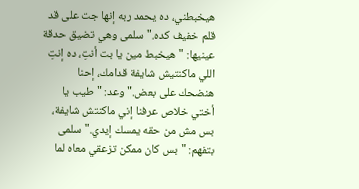هيخبطني، ده يحمد ربه إنها جت على قد قلم خفيف كده." سلمى وهي تضيق حدقة عينيها: "هيخبط مين يا بت أنتِ، ده إنتِ اللي ماكنتيش شايفة قدامك، إحنا هنضحك على بعض." وعد: "طيب يا أختي خلاص عرفنا إني ماكنتش شايفة، بس مش من حقه يمسك إيدي." سلمى بتفهم: "بس كان ممكن تزعقي معاه لما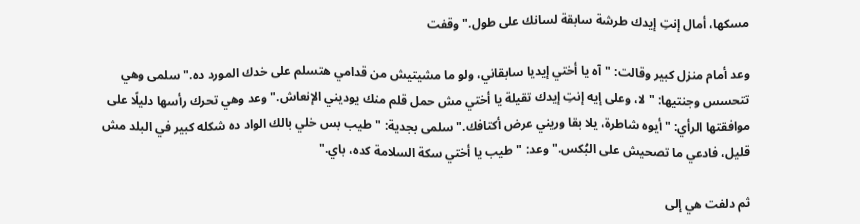مسكها، أمال إنتِ إيدك طرشة سابقة لسانك على طول." وقفت

وعد أمام منزل كبير وقالت: "آه يا أختي إيديا سابقاني، ولو ما مشيتيش من قدامي هتسلم على خدك المورد ده." سلمى وهي تتحسس وجنتيها: "لا، وعلى إيه إنتِ إيدك تقيلة يا أختي مش حمل قلم منك يوديني الإنعاش." وعد وهي تحرك رأسها دليلًا على موافقتها الرأي: "أيوه شاطرة، يلا بقا وريني عرض أكتافك." سلمى بجدية: "طيب بس خلي بالك الواد ده شكله كبير في البلد مش قليل، فادعي ما تصحيش على البُكس." وعد: "طيب يا أختي سكة السلامة كده، باي."

ثم دلفت هي إلى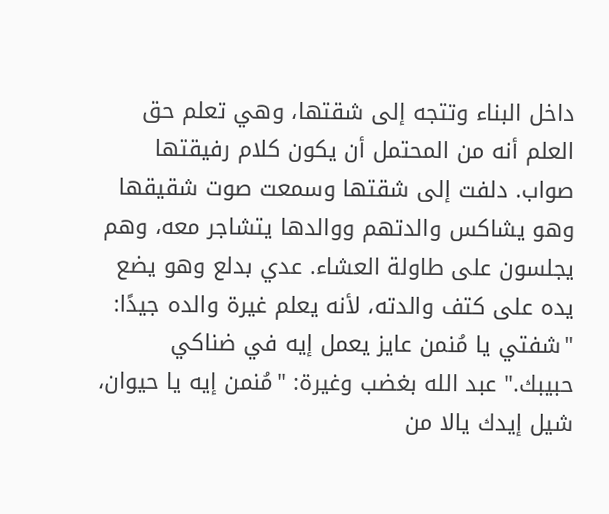داخل البناء وتتجه إلى شقتها، وهي تعلم حق العلم أنه من المحتمل أن يكون كلام رفيقتها صواب. دلفت إلى شقتها وسمعت صوت شقيقها وهو يشاكس والدتهم ووالدها يتشاجر معه، وهم يجلسون على طاولة العشاء. عدي بدلع وهو يضع يده على كتف والدته، لأنه يعلم غيرة والده جيدًا: "شفتي يا مُنمن عايز يعمل إيه في ضناكي حبيبك." عبد الله بغضب وغيرة: "مُنمن إيه يا حيوان، شيل إيدك يالا من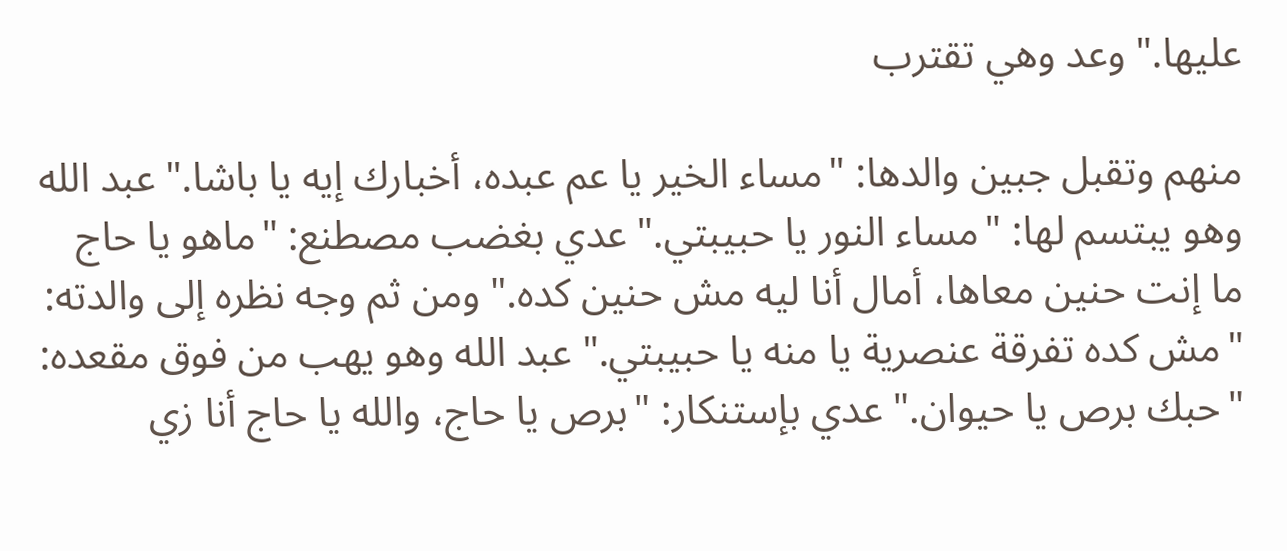عليها." وعد وهي تقترب

منهم وتقبل جبين والدها: "مساء الخير يا عم عبده، أخبارك إيه يا باشا." عبد الله وهو يبتسم لها: "مساء النور يا حبيبتي." عدي بغضب مصطنع: "ماهو يا حاج ما إنت حنين معاها، أمال أنا ليه مش حنين كده." ومن ثم وجه نظره إلى والدته: "مش كده تفرقة عنصرية يا منه يا حبيبتي." عبد الله وهو يهب من فوق مقعده: "حبك برص يا حيوان." عدي بإستنكار: "برص يا حاج، والله يا حاج أنا زي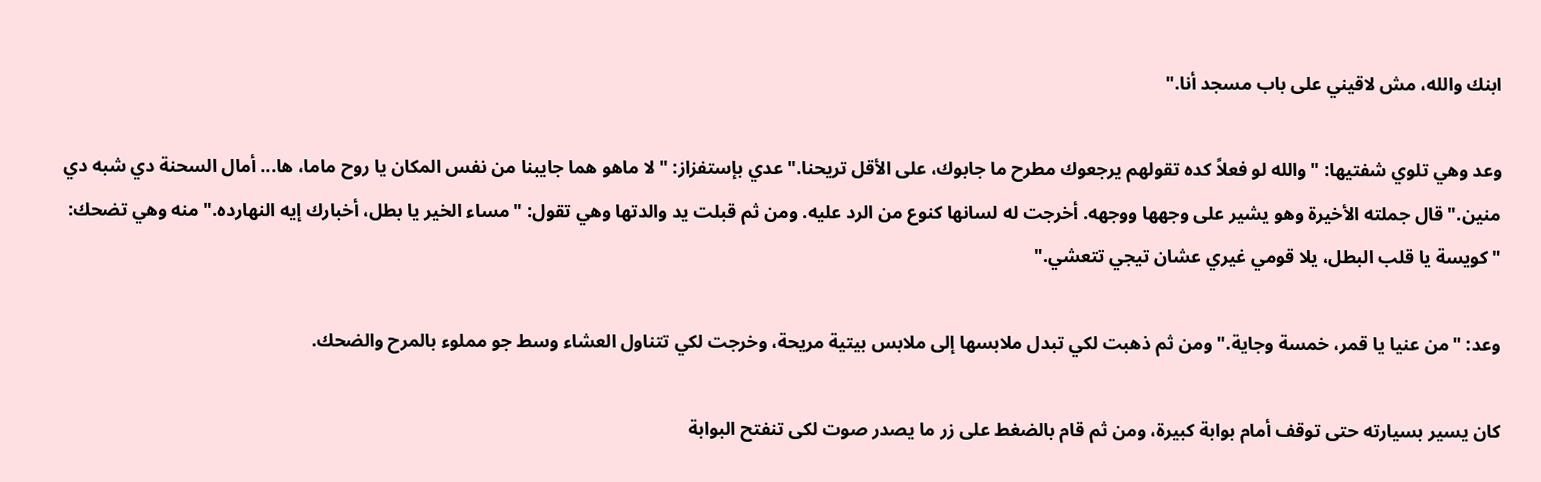ابنك والله، مش لاقيني على باب مسجد أنا."

وعد وهي تلوي شفتيها: "والله لو فعلاً كده تقولهم يرجعوك مطرح ما جابوك، على الأقل تريحنا." عدي بإستفزاز: "لا ماهو هما جايبنا من نفس المكان يا روح ماما، ها... أمال السحنة دي شبه دي منين." قال جملته الأخيرة وهو يشير على وجهها ووجهه. أخرجت له لسانها كنوع من الرد عليه. ومن ثم قبلت يد والدتها وهي تقول: "مساء الخير يا بطل، أخبارك إيه النهارده." منه وهي تضحك: "كويسة يا قلب البطل، يلا قومي غيري عشان تيجي تتعشي."

وعد: "من عنيا يا قمر، خمسة وجاية." ومن ثم ذهبت لكي تبدل ملابسها إلى ملابس بيتية مريحة، وخرجت لكي تتناول العشاء وسط جو مملوء بالمرح والضحك.

كان يسير بسيارته حتى توقف أمام بوابة كبيرة، ومن ثم قام بالضغط على زر ما يصدر صوت لكى تنفتح البوابة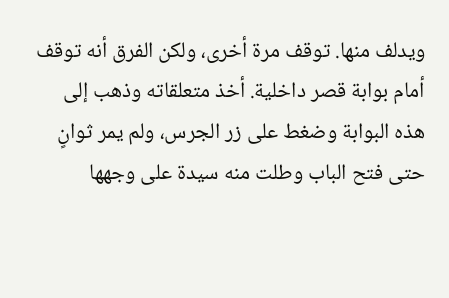ويدلف منها. توقف مرة أخرى، ولكن الفرق أنه توقف أمام بوابة قصر داخلية. أخذ متعلقاته وذهب إلى هذه البوابة وضغط على زر الجرس، ولم يمر ثوانٍ حتى فتح الباب وطلت منه سيدة على وجهها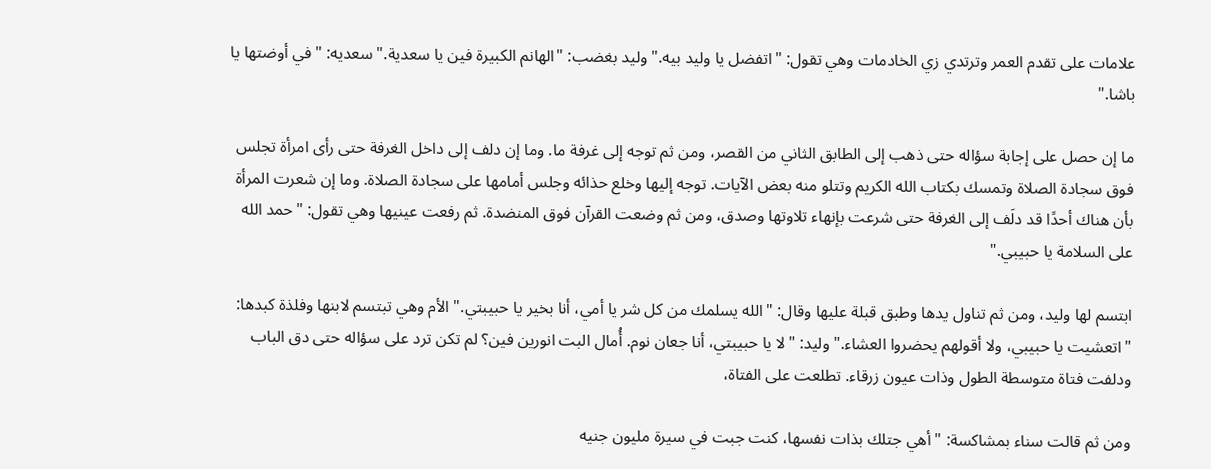علامات على تقدم العمر وترتدي زي الخادمات وهي تقول: "اتفضل يا وليد بيه." وليد بغضب: "الهانم الكبيرة فين يا سعدية." سعديه: "في أوضتها يا باشا."

ما إن حصل على إجابة سؤاله حتى ذهب إلى الطابق الثاني من القصر، ومن ثم توجه إلى غرفة ما. وما إن دلف إلى داخل الغرفة حتى رأى امرأة تجلس فوق سجادة الصلاة وتمسك بكتاب الله الكريم وتتلو منه بعض الآيات. توجه إليها وخلع حذائه وجلس أمامها على سجادة الصلاة. وما إن شعرت المرأة بأن هناك أحدًا قد دلَف إلى الغرفة حتى شرعت بإنهاء تلاوتها وصدق، ومن ثم وضعت القرآن فوق المنضدة. ثم رفعت عينيها وهي تقول: "حمد الله على السلامة يا حبيبي."

ابتسم لها وليد، ومن ثم تناول يدها وطبق قبلة عليها وقال: "الله يسلمك من كل شر يا أمي، أنا بخير يا حبيبتي." الأم وهي تبتسم لابنها وفلذة كبدها: "اتعشيت يا حبيبي، ولا أقولهم يحضروا العشاء." وليد: "لا يا حبيبتي، أنا جعان نوم. أُمال البت انورين فين؟ لم تكن ترد على سؤاله حتى دق الباب ودلفت فتاة متوسطة الطول وذات عيون زرقاء. تطلعت على الفتاة،

ومن ثم قالت سناء بمشاكسة: "أهي جتلك بذات نفسها، كنت جبت في سيرة مليون جنيه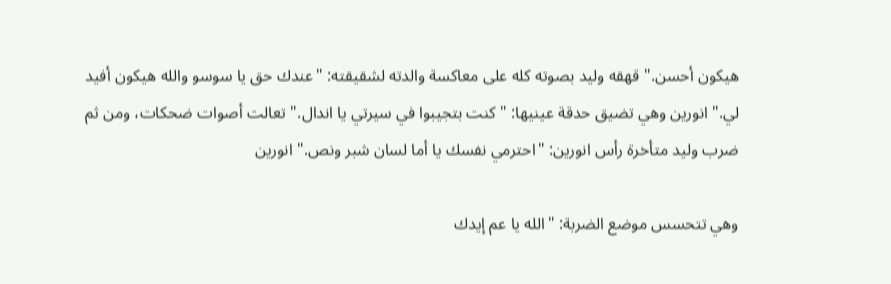هيكون أحسن." قهقه وليد بصوته كله على معاكسة والدته لشقيقته: "عندك حق يا سوسو والله هيكون أفيد لي." انورين وهي تضيق حدقة عينيها: "كنت بتجيبوا في سيرتي يا اندال." تعالت أصوات ضحكات، ومن ثم ضرب وليد متأخرة رأس انورين: "احترمي نفسك يا أما لسان شبر ونص." انورين

وهي تتحسس موضع الضربة: "الله يا عم إيدك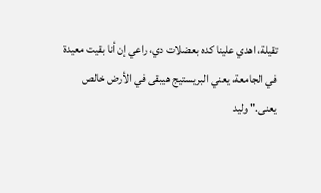تقيلة، اهدي علينا كده بعضلات دي، راعي إن أنا بقيت معيدة في الجامعة، يعني البريستيج هيبقى في الأرض خالص يعنى." وليد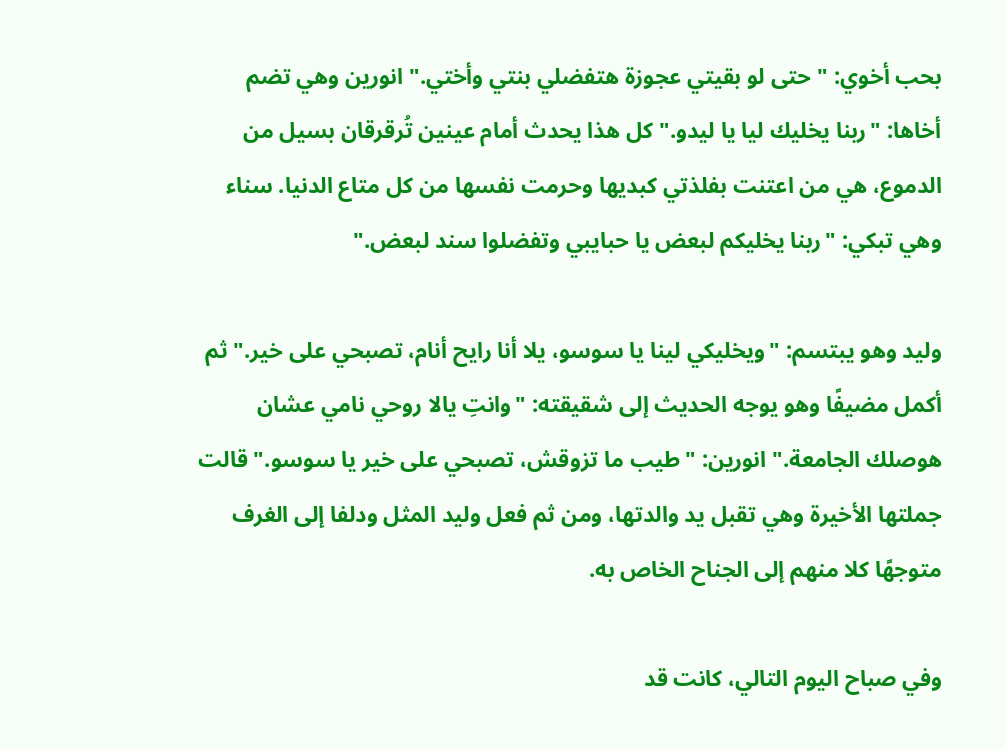بحب أخوي: "حتى لو بقيتي عجوزة هتفضلي بنتي وأختي." انورين وهي تضم أخاها: "ربنا يخليك ليا يا ليدو." كل هذا يحدث أمام عينين تُرقرقان بسيل من الدموع، هي من اعتنت بفلذتي كبديها وحرمت نفسها من كل متاع الدنيا. سناء وهي تبكي: "ربنا يخليكم لبعض يا حبايبي وتفضلوا سند لبعض."

وليد وهو يبتسم: "ويخليكي لينا يا سوسو، يلا أنا رايح أنام، تصبحي على خير." ثم أكمل مضيفًا وهو يوجه الحديث إلى شقيقته: "وانتِ يالا روحي نامي عشان هوصلك الجامعة." انورين: "طيب ما تزوقش، تصبحي على خير يا سوسو." قالت جملتها الأخيرة وهي تقبل يد والدتها، ومن ثم فعل وليد المثل ودلفا إلى الغرف متوجهًا كلا منهم إلى الجناح الخاص به.

وفي صباح اليوم التالي، كانت قد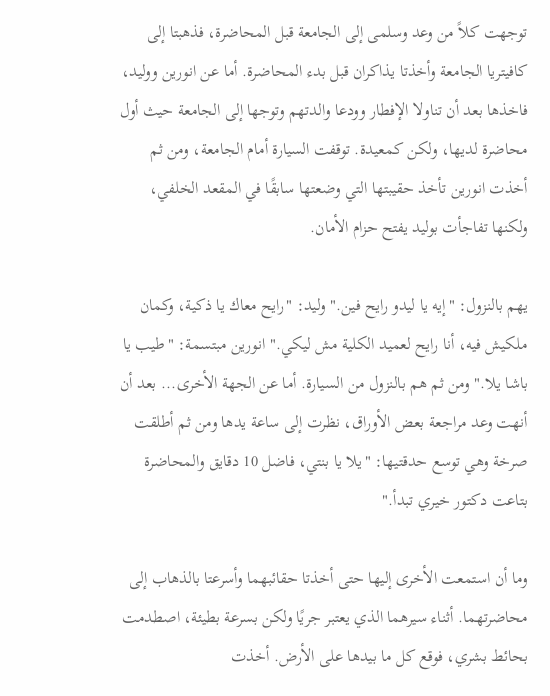توجهت كلاً من وعد وسلمى إلى الجامعة قبل المحاضرة، فذهبتا إلى كافيتريا الجامعة وأخذتا يذاكران قبل بدء المحاضرة. أما عن انورين ووليد، فاخذها بعد أن تناولا الإفطار وودعا والدتهم وتوجها إلى الجامعة حيث أول محاضرة لديها، ولكن كمعيدة. توقفت السيارة أمام الجامعة، ومن ثم أخذت انورين تأخذ حقيبتها التي وضعتها سابقًا في المقعد الخلفي، ولكنها تفاجأت بوليد يفتح حزام الأمان.

يهم بالنزول: "إيه يا ليدو رايح فين." وليد: "رايح معاك يا ذكية، وكمان ملكيش فيه، أنا رايح لعميد الكلية مش ليكي." انورين مبتسمة: "طيب يا باشا يلا." ومن ثم هم بالنزول من السيارة. أما عن الجهة الأخرى... بعد أن أنهت وعد مراجعة بعض الأوراق، نظرت إلى ساعة يدها ومن ثم أطلقت صرخة وهي توسع حدقتيها: "يلا يا بنتي، فاضل 10 دقايق والمحاضرة بتاعت دكتور خيري تبدأ."

وما أن استمعت الأخرى إليها حتى أخذتا حقائبهما وأسرعتا بالذهاب إلى محاضرتهما. أثناء سيرهما الذي يعتبر جريًا ولكن بسرعة بطيئة، اصطدمت بحائط بشري، فوقع كل ما بيدها على الأرض. أخذت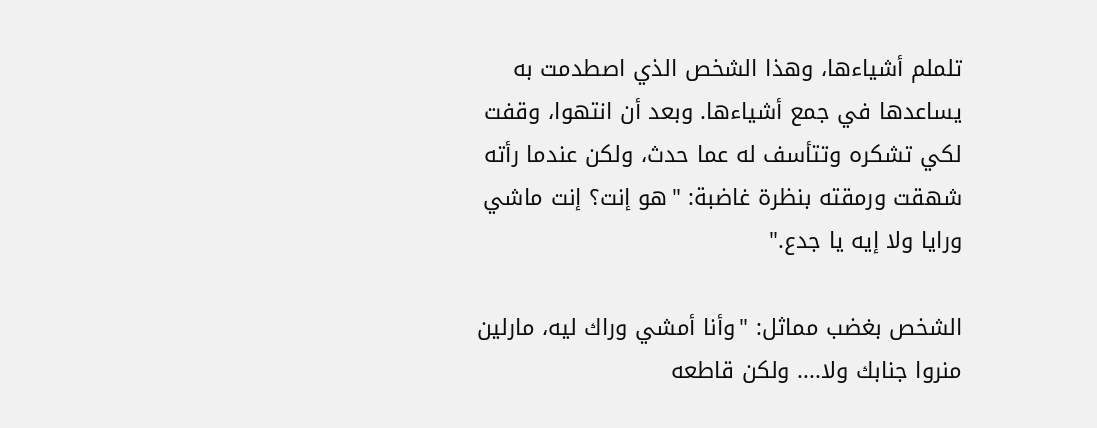تلملم أشياءها، وهذا الشخص الذي اصطدمت به يساعدها في جمع أشياءها. وبعد أن انتهوا، وقفت لكي تشكره وتتأسف له عما حدث، ولكن عندما رأته شهقت ورمقته بنظرة غاضبة: "هو إنت؟ إنت ماشي ورايا ولا إيه يا جدع."

الشخص بغضب مماثل: "وأنا أمشي وراك ليه، مارلين منروا جنابك ولا.... ولكن قاطعه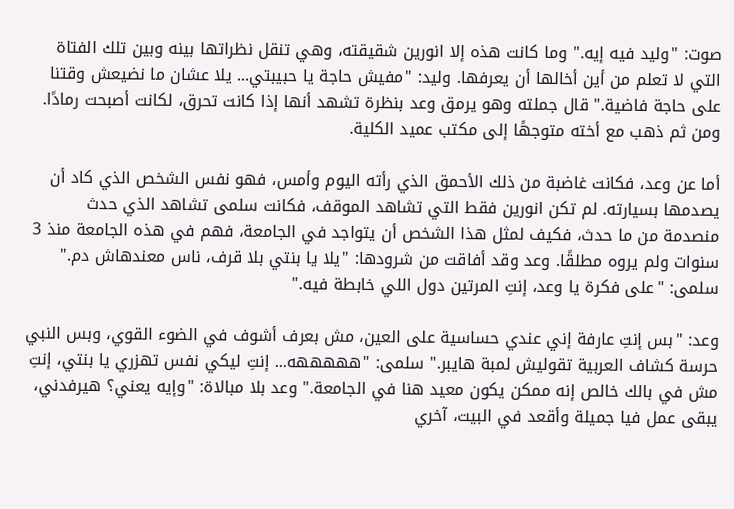صوت: "وليد فيه إيه." وما كانت هذه إلا انورين شقيقته، وهي تنقل نظراتها بينه وبين تلك الفتاة التي لا تعلم من أين أخالها أن يعرفها. وليد: "مفيش حاجة يا حبيبتي... يلا عشان ما نضيعش وقتنا على حاجة فاضية." قال جملته وهو يرمق وعد بنظرة تشهد أنها إذا كانت تحرق، لكانت أصبحت رمادًا. ومن ثم ذهب مع أخته متوجهًا إلى مكتب عميد الكلية.

أما عن وعد، فكانت غاضبة من ذلك الأحمق الذي رأته اليوم وأمس، فهو نفس الشخص الذي كاد أن يصدمها بسيارته. لم تكن انورين فقط التي تشاهد الموقف، فكانت سلمى تشاهد الذي حدث منصدمة من ما حدث، فكيف لمثل هذا الشخص أن يتواجد في الجامعة، فهم في هذه الجامعة منذ 3 سنوات ولم يروه مطلقًا. وعد وقد أفاقت من شرودها: "يلا يا بنتي بلا قرف، ناس معندهاش دم." سلمى: "على فكرة يا وعد، إنتِ المرتين دول اللي خابطة فيه."

وعد: "بس إنتِ عارفة إني عندي حساسية على العين، مش بعرف أشوف في الضوء القوي، وبس النبي حرسة كشاف العربية تقوليش لمبة هايبر." سلمى: "هههههه... إنتِ ليكي نفس تهزري يا بنتي، إنتِ مش في بالك خالص إنه ممكن يكون معيد هنا في الجامعة." وعد بلا مبالاة: "وإيه يعني؟ هيرفدني، يبقى عمل فيا جميلة وأقعد في البيت، آخري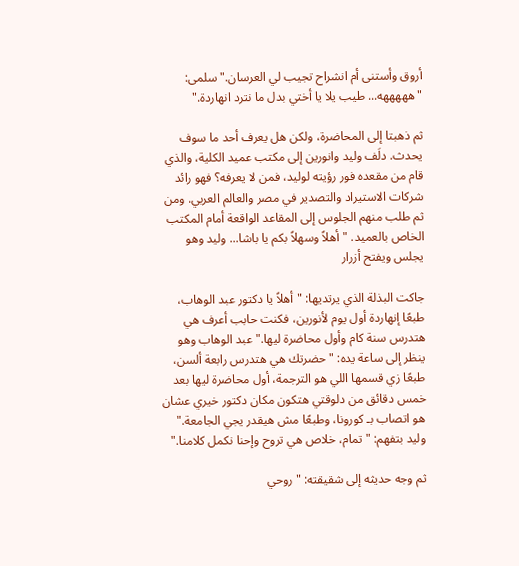أروق وأستنى أم انشراح تجيب لي العرسان." سلمى: "هههههه... طيب يلا يا أختي بدل ما نترد انهاردة."

ثم ذهبتا إلى المحاضرة، ولكن هل يعرف أحد ما سوف يحدث. دلَف وليد وانورين إلى مكتب عميد الكلية، والذي قام من مقعده فور رؤيته لوليد، فمن لا يعرفه؟ فهو رائد شركات الاستيراد والتصدير في مصر والعالم العربي. ومن ثم طلب منهم الجلوس إلى المقاعد الواقعة أمام المكتب الخاص بالعميد. "أهلاً وسهلاً بكم يا باشا... وليد وهو يجلس ويفتح أزرار

جاكت البذلة الذي يرتديها: "أهلاً يا دكتور عبد الوهاب، طبعًا إنهاردة أول يوم لأنورين، فكنت حابب أعرف هي هتدرس سنة كام وأول محاضرة ليها." عبد الوهاب وهو ينظر إلى ساعة يده: "حضرتك هي هتدرس رابعة ألسن، طبعًا زي قسمها اللي هو الترجمة، أول محاضرة ليها بعد خمس دقائق من دلوقتي هتكون مكان دكتور خيري عشان هو اتصاب بـ كورونا، وطبعًا مش هيقدر يجي الجامعة." وليد بتفهم: "تمام، خلاص هي تروح وإحنا نكمل كلامنا."

ثم وجه حديثه إلى شقيقته: "روحي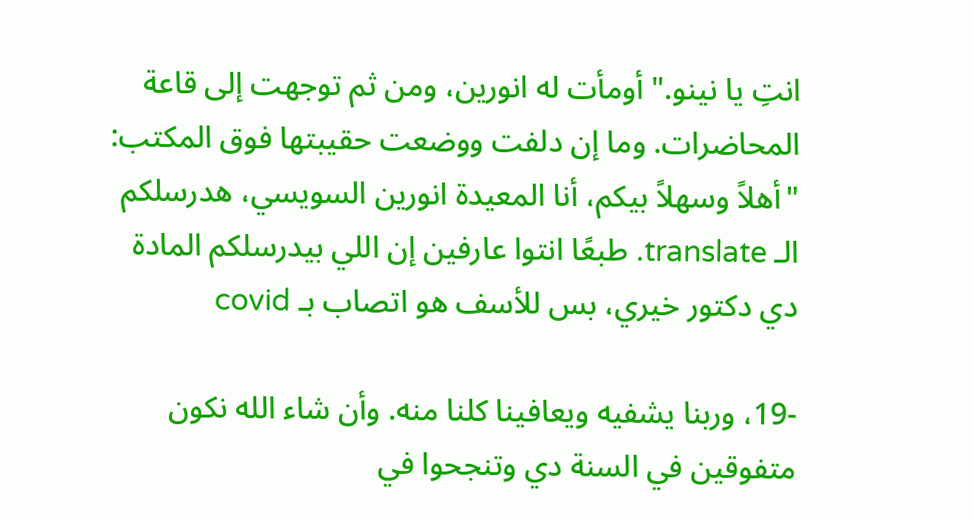انتِ يا نينو." أومأت له انورين، ومن ثم توجهت إلى قاعة المحاضرات. وما إن دلفت ووضعت حقيبتها فوق المكتب: "أهلاً وسهلاً بيكم، أنا المعيدة انورين السويسي، هدرسلكم الـ translate. طبعًا انتوا عارفين إن اللي بيدرسلكم المادة دي دكتور خيري، بس للأسف هو اتصاب بـ covid

-19، وربنا يشفيه ويعافينا كلنا منه. وأن شاء الله نكون متفوقين في السنة دي وتنجحوا في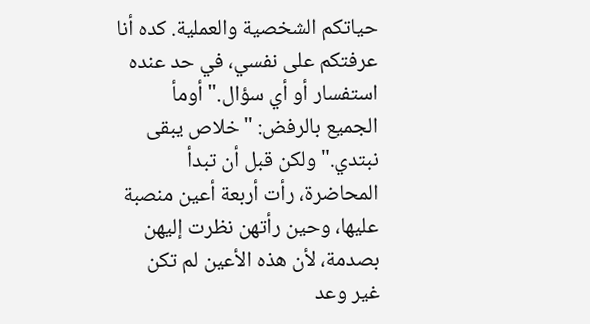حياتكم الشخصية والعملية. كده أنا عرفتكم على نفسي، في حد عنده استفسار أو أي سؤال." أومأ الجميع بالرفض: "خلاص يبقى نبتدي." ولكن قبل أن تبدأ المحاضرة، رأت أربعة أعين منصبة عليها، وحين رأتهن نظرت إليهن بصدمة، لأن هذه الأعين لم تكن غير وعد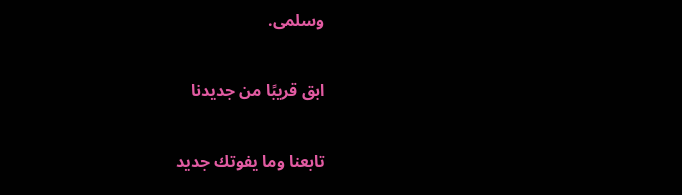وسلمى.

ابق قريبًا من جديدنا

تابعنا وما يفوتك جديد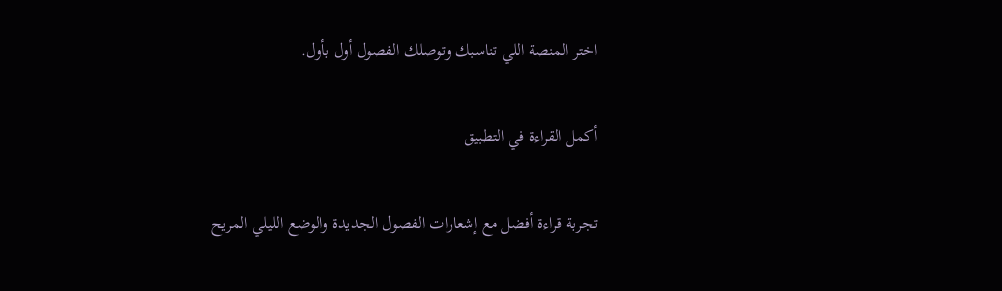اختر المنصة اللي تناسبك وتوصلك الفصول أول بأول.

أكمل القراءة في التطبيق

تجربة قراءة أفضل مع إشعارات الفصول الجديدة والوضع الليلي المريح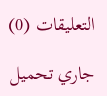التعليقات (0)

جاري تحميل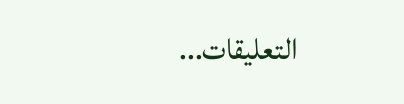التعليقات...